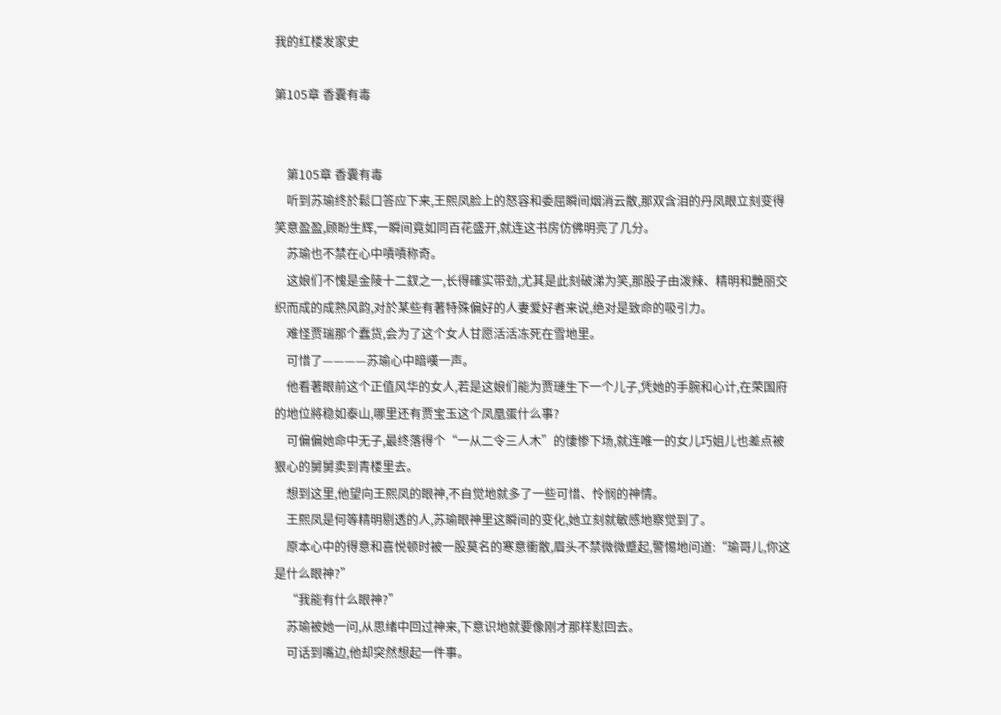我的红楼发家史

第105章 香囊有毒


    第105章 香囊有毒
    听到苏瑜终於鬆口答应下来,王熙凤脸上的怒容和委屈瞬间烟消云散,那双含泪的丹凤眼立刻变得笑意盈盈,顾盼生辉,一瞬间竟如同百花盛开,就连这书房仿佛明亮了几分。
    苏瑜也不禁在心中嘖嘖称奇。
    这娘们不愧是金陵十二釵之一,长得確实带劲,尤其是此刻破涕为笑,那股子由泼辣、精明和艷丽交织而成的成熟风韵,对於某些有著特殊偏好的人妻爱好者来说,绝对是致命的吸引力。
    难怪贾瑞那个蠢货,会为了这个女人甘愿活活冻死在雪地里。
    可惜了————苏瑜心中暗嘆一声。
    他看著眼前这个正值风华的女人,若是这娘们能为贾璉生下一个儿子,凭她的手腕和心计,在荣国府的地位將稳如泰山,哪里还有贾宝玉这个凤凰蛋什么事?
    可偏偏她命中无子,最终落得个“一从二令三人木”的悽惨下场,就连唯一的女儿巧姐儿也差点被狠心的舅舅卖到青楼里去。
    想到这里,他望向王熙凤的眼神,不自觉地就多了一些可惜、怜悯的神情。
    王熙凤是何等精明剔透的人,苏瑜眼神里这瞬间的变化,她立刻就敏感地察觉到了。
    原本心中的得意和喜悦顿时被一股莫名的寒意衝散,眉头不禁微微蹙起,警惕地问道:“瑜哥儿,你这是什么眼神?”
    “我能有什么眼神?”
    苏瑜被她一问,从思绪中回过神来,下意识地就要像刚才那样懟回去。
    可话到嘴边,他却突然想起一件事。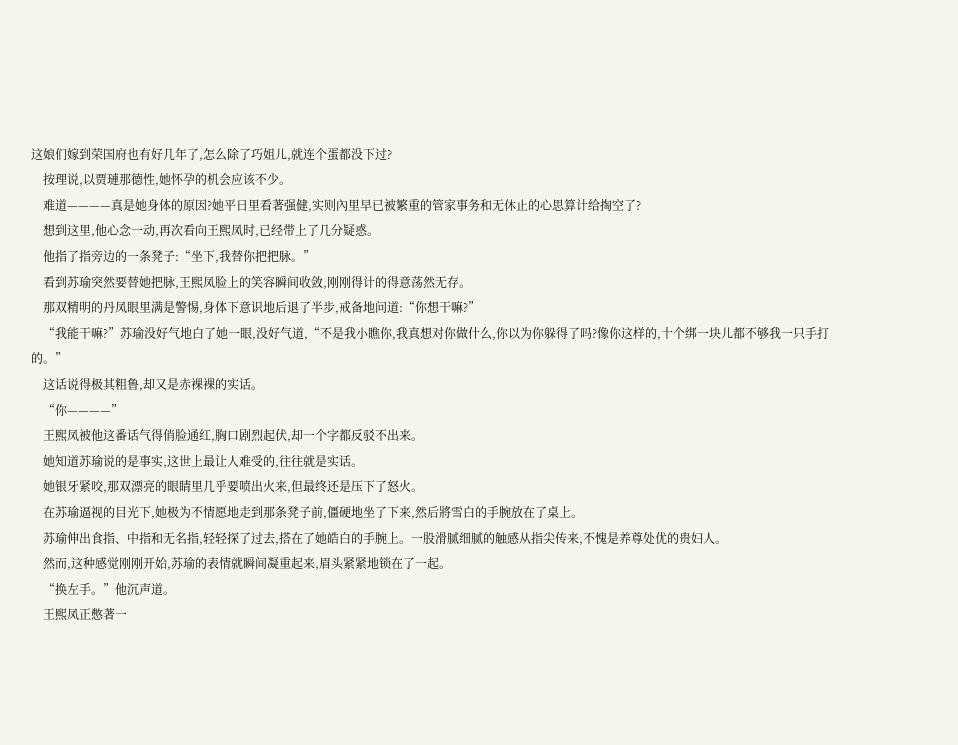这娘们嫁到荣国府也有好几年了,怎么除了巧姐儿,就连个蛋都没下过?
    按理说,以贾璉那德性,她怀孕的机会应该不少。
    难道————真是她身体的原因?她平日里看著强健,实则內里早已被繁重的管家事务和无休止的心思算计给掏空了?
    想到这里,他心念一动,再次看向王熙凤时,已经带上了几分疑惑。
    他指了指旁边的一条凳子:“坐下,我替你把把脉。”
    看到苏瑜突然要替她把脉,王熙凤脸上的笑容瞬间收敛,刚刚得计的得意荡然无存。
    那双精明的丹凤眼里满是警惕,身体下意识地后退了半步,戒备地问道:“你想干嘛?”
    “我能干嘛?”苏瑜没好气地白了她一眼,没好气道,“不是我小瞧你,我真想对你做什么,你以为你躲得了吗?像你这样的,十个绑一块儿都不够我一只手打的。”
    这话说得极其粗鲁,却又是赤裸裸的实话。
    “你————”
    王熙凤被他这番话气得俏脸通红,胸口剧烈起伏,却一个字都反驳不出来。
    她知道苏瑜说的是事实,这世上最让人难受的,往往就是实话。
    她银牙紧咬,那双漂亮的眼睛里几乎要喷出火来,但最终还是压下了怒火。
    在苏瑜逼视的目光下,她极为不情愿地走到那条凳子前,僵硬地坐了下来,然后將雪白的手腕放在了桌上。
    苏瑜伸出食指、中指和无名指,轻轻探了过去,搭在了她皓白的手腕上。一股滑腻细腻的触感从指尖传来,不愧是养尊处优的贵妇人。
    然而,这种感觉刚刚开始,苏瑜的表情就瞬间凝重起来,眉头紧紧地锁在了一起。
    “换左手。”他沉声道。
    王熙凤正憋著一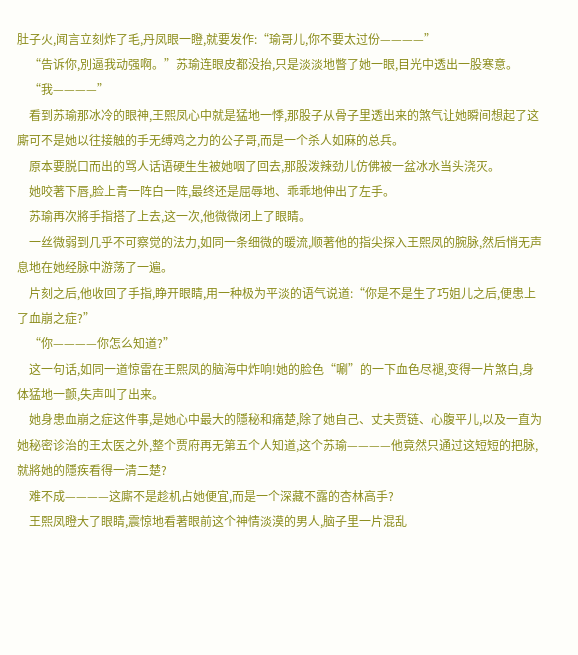肚子火,闻言立刻炸了毛,丹凤眼一瞪,就要发作:“瑜哥儿,你不要太过份————”
    “告诉你,別逼我动强啊。”苏瑜连眼皮都没抬,只是淡淡地瞥了她一眼,目光中透出一股寒意。
    “我————”
    看到苏瑜那冰冷的眼神,王熙凤心中就是猛地一悸,那股子从骨子里透出来的煞气让她瞬间想起了这廝可不是她以往接触的手无缚鸡之力的公子哥,而是一个杀人如麻的总兵。
    原本要脱口而出的骂人话语硬生生被她咽了回去,那股泼辣劲儿仿佛被一盆冰水当头浇灭。
    她咬著下唇,脸上青一阵白一阵,最终还是屈辱地、乖乖地伸出了左手。
    苏瑜再次將手指搭了上去,这一次,他微微闭上了眼睛。
    一丝微弱到几乎不可察觉的法力,如同一条细微的暖流,顺著他的指尖探入王熙凤的腕脉,然后悄无声息地在她经脉中游荡了一遍。
    片刻之后,他收回了手指,睁开眼睛,用一种极为平淡的语气说道:“你是不是生了巧姐儿之后,便患上了血崩之症?”
    “你————你怎么知道?”
    这一句话,如同一道惊雷在王熙凤的脑海中炸响!她的脸色“唰”的一下血色尽褪,变得一片煞白,身体猛地一颤,失声叫了出来。
    她身患血崩之症这件事,是她心中最大的隱秘和痛楚,除了她自己、丈夫贾链、心腹平儿,以及一直为她秘密诊治的王太医之外,整个贾府再无第五个人知道,这个苏瑜————他竟然只通过这短短的把脉,就將她的隱疾看得一清二楚?
    难不成————这廝不是趁机占她便宜,而是一个深藏不露的杏林高手?
    王熙凤瞪大了眼睛,震惊地看著眼前这个神情淡漠的男人,脑子里一片混乱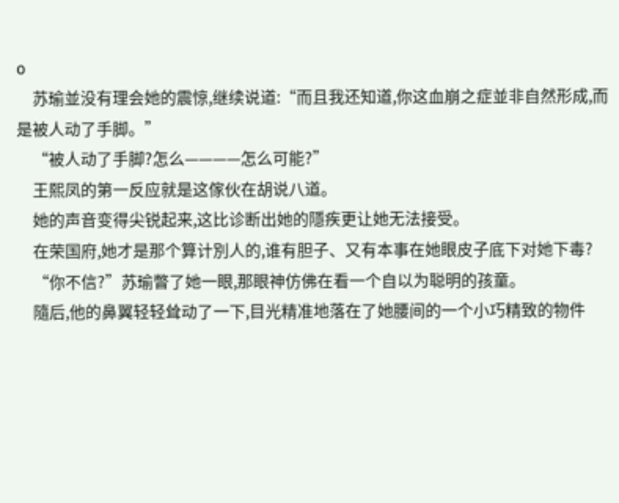o
    苏瑜並没有理会她的震惊,继续说道:“而且我还知道,你这血崩之症並非自然形成,而是被人动了手脚。”
    “被人动了手脚?怎么————怎么可能?”
    王熙凤的第一反应就是这傢伙在胡说八道。
    她的声音变得尖锐起来,这比诊断出她的隱疾更让她无法接受。
    在荣国府,她才是那个算计別人的,谁有胆子、又有本事在她眼皮子底下对她下毒?
    “你不信?”苏瑜瞥了她一眼,那眼神仿佛在看一个自以为聪明的孩童。
    隨后,他的鼻翼轻轻耸动了一下,目光精准地落在了她腰间的一个小巧精致的物件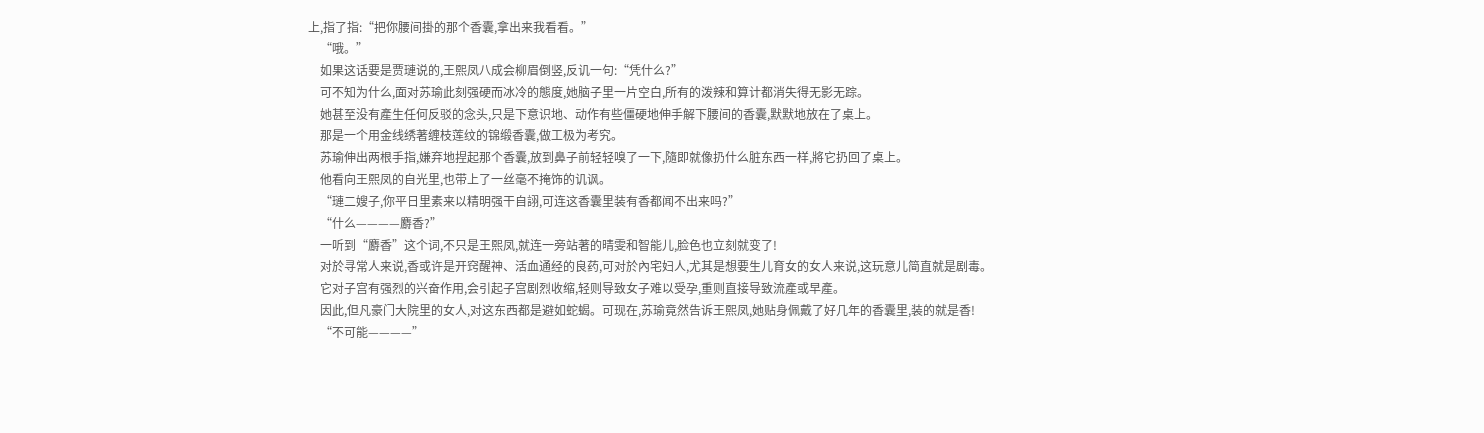上,指了指:“把你腰间掛的那个香囊,拿出来我看看。”
    “哦。”
    如果这话要是贾璉说的,王熙凤八成会柳眉倒竖,反讥一句:“凭什么?”
    可不知为什么,面对苏瑜此刻强硬而冰冷的態度,她脑子里一片空白,所有的泼辣和算计都消失得无影无踪。
    她甚至没有產生任何反驳的念头,只是下意识地、动作有些僵硬地伸手解下腰间的香囊,默默地放在了桌上。
    那是一个用金线绣著缠枝莲纹的锦缎香囊,做工极为考究。
    苏瑜伸出两根手指,嫌弃地捏起那个香囊,放到鼻子前轻轻嗅了一下,隨即就像扔什么脏东西一样,將它扔回了桌上。
    他看向王熙凤的自光里,也带上了一丝毫不掩饰的讥讽。
    “璉二嫂子,你平日里素来以精明强干自詡,可连这香囊里装有香都闻不出来吗?”
    “什么————麝香?”
    一听到“麝香”这个词,不只是王熙凤,就连一旁站著的晴雯和智能儿,脸色也立刻就变了!
    对於寻常人来说,香或许是开窍醒神、活血通经的良药,可对於內宅妇人,尤其是想要生儿育女的女人来说,这玩意儿简直就是剧毒。
    它对子宫有强烈的兴奋作用,会引起子宫剧烈收缩,轻则导致女子难以受孕,重则直接导致流產或早產。
    因此,但凡豪门大院里的女人,对这东西都是避如蛇蝎。可现在,苏瑜竟然告诉王熙凤,她贴身佩戴了好几年的香囊里,装的就是香!
    “不可能————”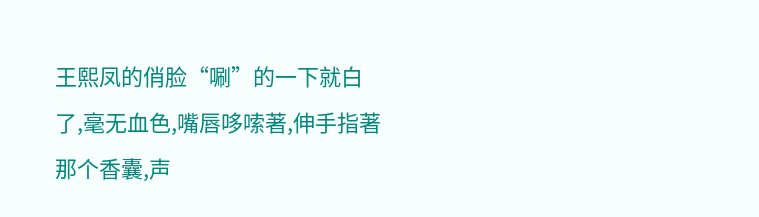王熙凤的俏脸“唰”的一下就白了,毫无血色,嘴唇哆嗦著,伸手指著那个香囊,声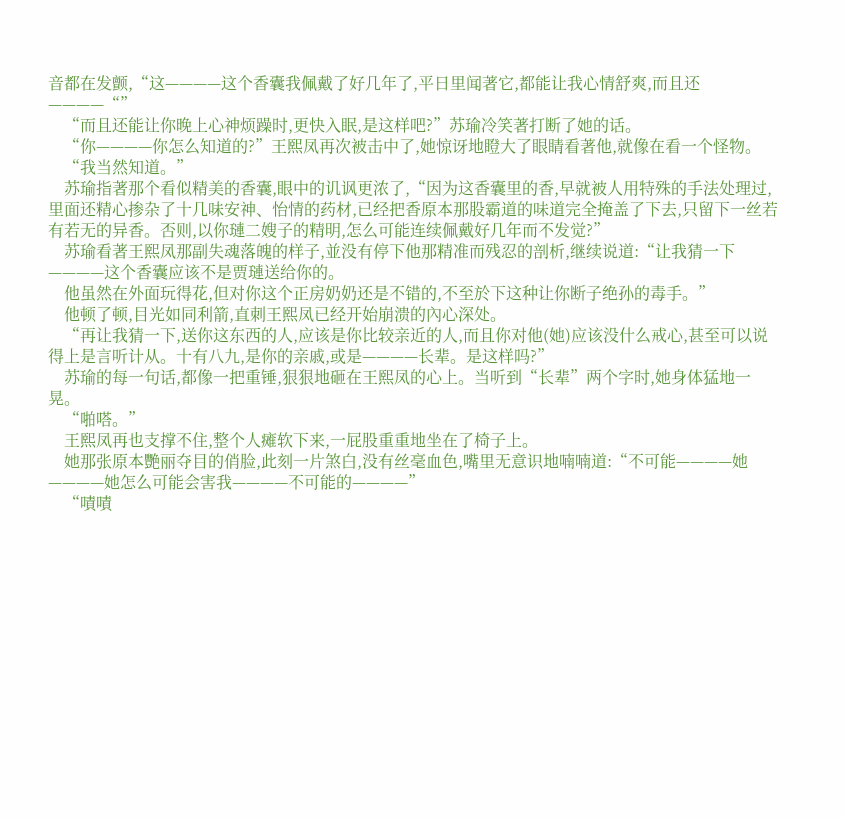音都在发颤,“这————这个香囊我佩戴了好几年了,平日里闻著它,都能让我心情舒爽,而且还————“”
    “而且还能让你晚上心神烦躁时,更快入眠,是这样吧?”苏瑜冷笑著打断了她的话。
    “你————你怎么知道的?”王熙凤再次被击中了,她惊讶地瞪大了眼睛看著他,就像在看一个怪物。
    “我当然知道。”
    苏瑜指著那个看似精美的香囊,眼中的讥讽更浓了,“因为这香囊里的香,早就被人用特殊的手法处理过,里面还精心掺杂了十几味安神、怡情的药材,已经把香原本那股霸道的味道完全掩盖了下去,只留下一丝若有若无的异香。否则,以你璉二嫂子的精明,怎么可能连续佩戴好几年而不发觉?”
    苏瑜看著王熙凤那副失魂落魄的样子,並没有停下他那精准而残忍的剖析,继续说道:“让我猜一下————这个香囊应该不是贾璉送给你的。
    他虽然在外面玩得花,但对你这个正房奶奶还是不错的,不至於下这种让你断子绝孙的毒手。”
    他顿了顿,目光如同利箭,直刺王熙凤已经开始崩溃的內心深处。
    “再让我猜一下,送你这东西的人,应该是你比较亲近的人,而且你对他(她)应该没什么戒心,甚至可以说得上是言听计从。十有八九,是你的亲戚,或是————长辈。是这样吗?”
    苏瑜的每一句话,都像一把重锤,狠狠地砸在王熙凤的心上。当听到“长辈”两个字时,她身体猛地一晃。
    “啪嗒。”
    王熙凤再也支撑不住,整个人瘫软下来,一屁股重重地坐在了椅子上。
    她那张原本艷丽夺目的俏脸,此刻一片煞白,没有丝毫血色,嘴里无意识地喃喃道:“不可能————她————她怎么可能会害我————不可能的————”
    “嘖嘖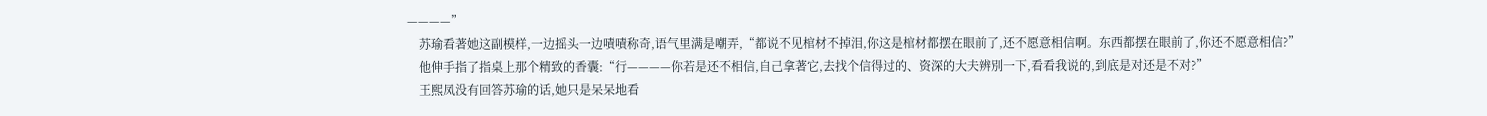————”
    苏瑜看著她这副模样,一边摇头一边嘖嘖称奇,语气里满是嘲弄,“都说不见棺材不掉泪,你这是棺材都摆在眼前了,还不愿意相信啊。东西都摆在眼前了,你还不愿意相信?”
    他伸手指了指桌上那个精致的香囊:“行————你若是还不相信,自己拿著它,去找个信得过的、资深的大夫辨別一下,看看我说的,到底是对还是不对?”
    王熙凤没有回答苏瑜的话,她只是呆呆地看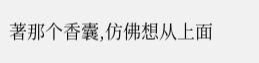著那个香囊,仿佛想从上面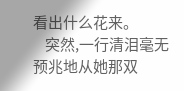看出什么花来。
    突然,一行清泪毫无预兆地从她那双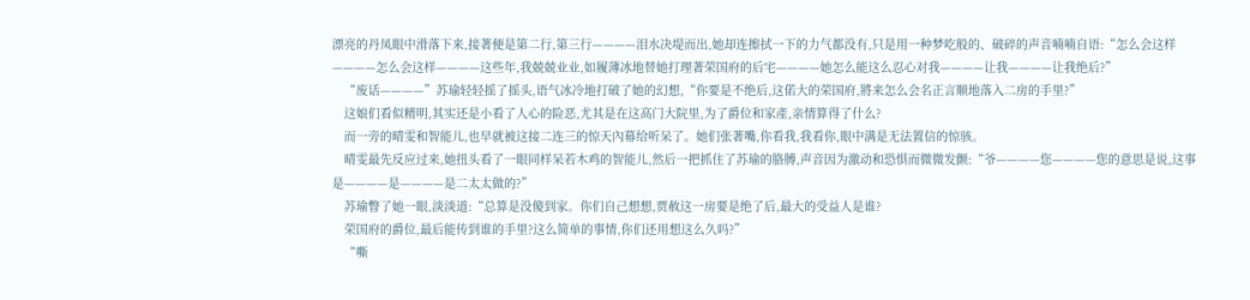漂亮的丹凤眼中滑落下来,接著便是第二行,第三行————泪水决堤而出,她却连擦拭一下的力气都没有,只是用一种梦吃般的、破碎的声音喃喃自语:“怎么会这样————怎么会这样————这些年,我兢兢业业,如履薄冰地替她打理著荣国府的后宅————她怎么能这么忍心对我————让我————让我绝后?”
    “废话————”苏瑜轻轻摇了摇头,语气冰冷地打破了她的幻想,“你要是不绝后,这偌大的荣国府,將来怎么会名正言顺地落入二房的手里?”
    这娘们看似精明,其实还是小看了人心的险恶,尤其是在这高门大院里,为了爵位和家產,亲情算得了什么?
    而一旁的晴雯和智能儿,也早就被这接二连三的惊天內幕给听呆了。她们张著嘴,你看我,我看你,眼中满是无法置信的惊骇。
    晴雯最先反应过来,她扭头看了一眼同样呆若木鸡的智能儿,然后一把抓住了苏瑜的胳膊,声音因为激动和恐惧而微微发颤:“爷————您————您的意思是说,这事是————是————是二太太做的?”
    苏瑜瞥了她一眼,淡淡道:“总算是没傻到家。你们自己想想,贾赦这一房要是绝了后,最大的受益人是谁?
    荣国府的爵位,最后能传到谁的手里?这么简单的事情,你们还用想这么久吗?”
    “嘶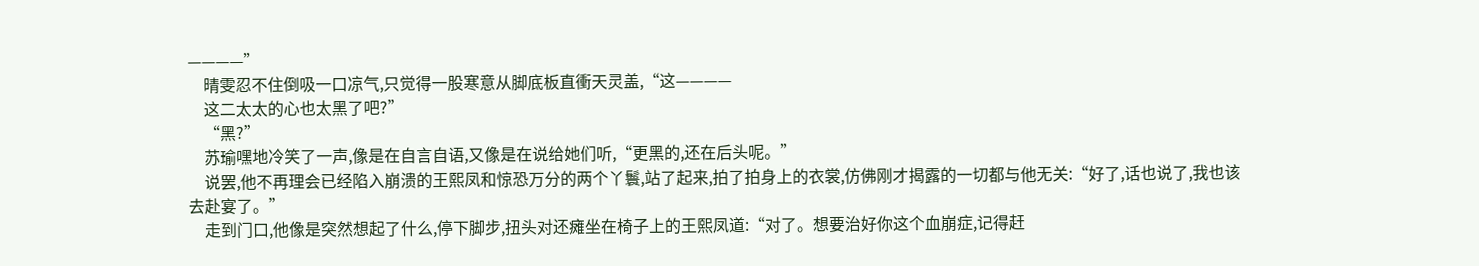————”
    晴雯忍不住倒吸一口凉气,只觉得一股寒意从脚底板直衝天灵盖,“这————
    这二太太的心也太黑了吧?”
    “黑?”
    苏瑜嘿地冷笑了一声,像是在自言自语,又像是在说给她们听,“更黑的,还在后头呢。”
    说罢,他不再理会已经陷入崩溃的王熙凤和惊恐万分的两个丫鬟,站了起来,拍了拍身上的衣裳,仿佛刚才揭露的一切都与他无关:“好了,话也说了,我也该去赴宴了。”
    走到门口,他像是突然想起了什么,停下脚步,扭头对还瘫坐在椅子上的王熙凤道:“对了。想要治好你这个血崩症,记得赶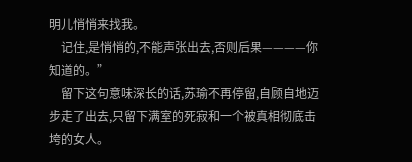明儿悄悄来找我。
    记住,是悄悄的,不能声张出去,否则后果————你知道的。”
    留下这句意味深长的话,苏瑜不再停留,自顾自地迈步走了出去,只留下满室的死寂和一个被真相彻底击垮的女人。